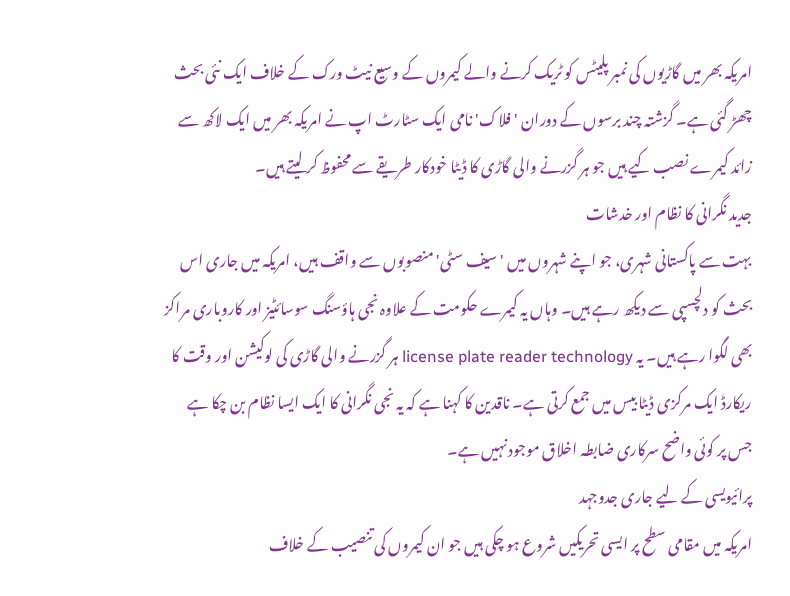امریکہ بھر میں گاڑیوں کی نمبر پلیٹس کو ٹریک کرنے والے کیمروں کے وسیع نیٹ ورک کے خلاف ایک نئی بحث چھڑ گئی ہے۔ گزشتہ چند برسوں کے دوران 'فلاک' نامی ایک سٹارٹ اپ نے امریکہ بھر میں ایک لاکھ سے زائد کیمرے نصب کیے ہیں جو ہر گزرنے والی گاڑی کا ڈیٹا خودکار طریقے سے محفوظ کر لیتے ہیں۔
جدید نگرانی کا نظام اور خدشات
بہت سے پاکستانی شہری، جو اپنے شہروں میں 'سیف سٹی' منصوبوں سے واقف ہیں، امریکہ میں جاری اس بحث کو دلچسپی سے دیکھ رہے ہیں۔ وہاں یہ کیمرے حکومت کے علاوہ نجی ہاؤسنگ سوسائٹیز اور کاروباری مراکز بھی لگوا رہے ہیں۔ یہ license plate reader technology ہر گزرنے والی گاڑی کی لوکیشن اور وقت کا ریکارڈ ایک مرکزی ڈیٹا بیس میں جمع کرتی ہے۔ ناقدین کا کہنا ہے کہ یہ نجی نگرانی کا ایک ایسا نظام بن چکا ہے جس پر کوئی واضح سرکاری ضابطہ اخلاق موجود نہیں ہے۔
پرائیویسی کے لیے جاری جدوجہد
امریکہ میں مقامی سطح پر ایسی تحریکیں شروع ہو چکی ہیں جو ان کیمروں کی تنصیب کے خلاف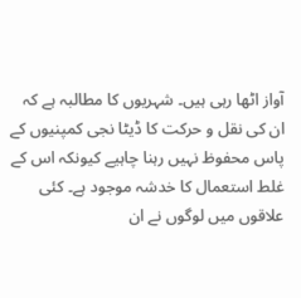آواز اٹھا رہی ہیں۔ شہریوں کا مطالبہ ہے کہ ان کی نقل و حرکت کا ڈیٹا نجی کمپنیوں کے پاس محفوظ نہیں رہنا چاہیے کیونکہ اس کے غلط استعمال کا خدشہ موجود ہے۔ کئی علاقوں میں لوگوں نے ان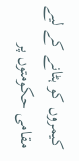کیمروں کو ہٹانے کے لیے مقامی حکومتوں پر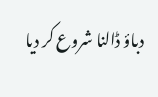دباؤ ڈالنا شروع کر دیا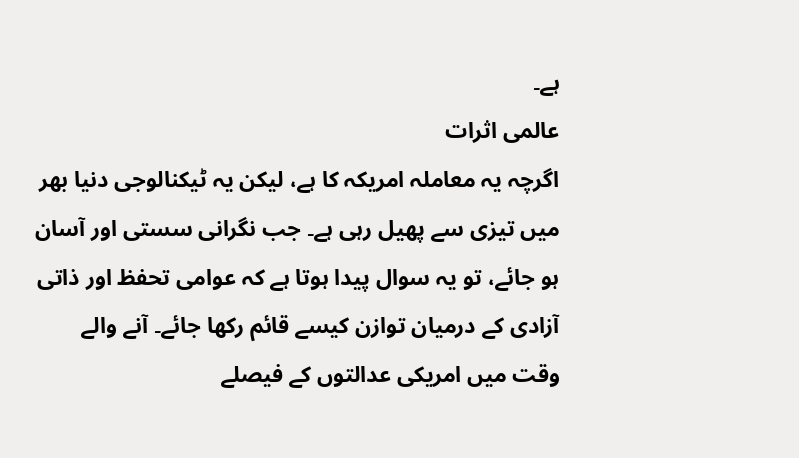ہے۔
عالمی اثرات
اگرچہ یہ معاملہ امریکہ کا ہے، لیکن یہ ٹیکنالوجی دنیا بھر میں تیزی سے پھیل رہی ہے۔ جب نگرانی سستی اور آسان ہو جائے، تو یہ سوال پیدا ہوتا ہے کہ عوامی تحفظ اور ذاتی آزادی کے درمیان توازن کیسے قائم رکھا جائے۔ آنے والے وقت میں امریکی عدالتوں کے فیصلے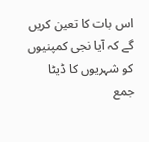اس بات کا تعین کریں گے کہ آیا نجی کمپنیوں کو شہریوں کا ڈیٹا جمع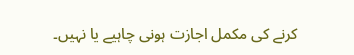کرنے کی مکمل اجازت ہونی چاہیے یا نہیں۔